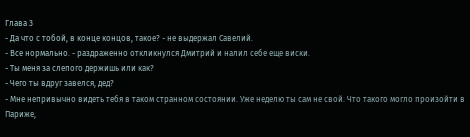Глава 3
- Да что с тобой, в конце концов, такое? - не выдержал Савелий.
- Все нормально. - раздраженно откликнулся Дмитрий и налил себе еще виски.
- Ты меня за слепого держишь или как?
- Чего ты вдруг завелся, дед?
- Мне непривычно видеть тебя в таком странном состоянии. Уже неделю ты сам не свой. Что такого могло произойти в Париже,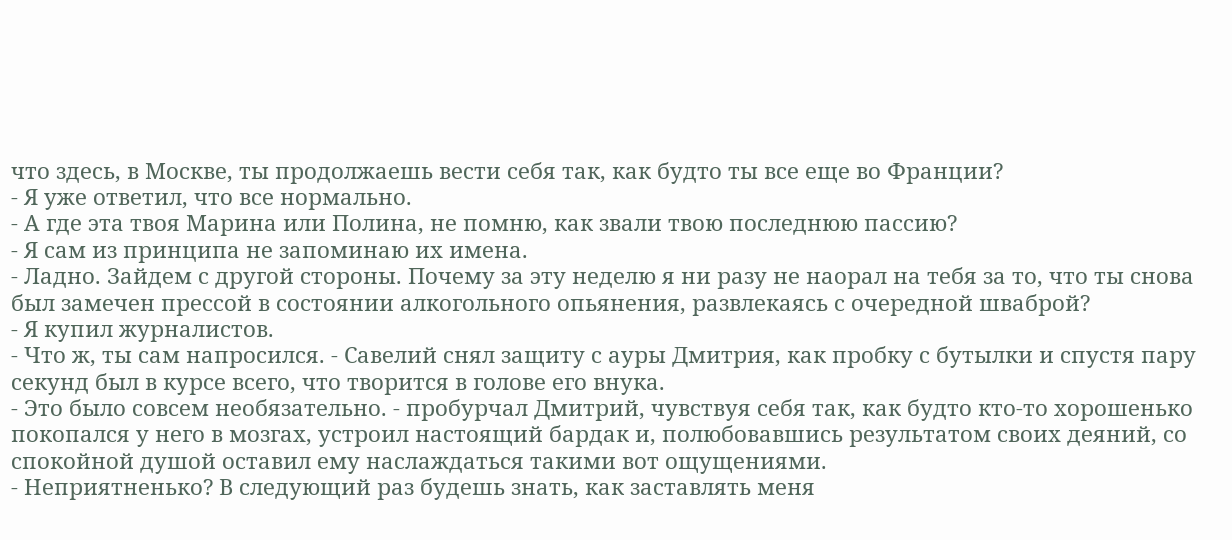что здесь, в Москве, ты продолжаешь вести себя так, как будто ты все еще во Франции?
- Я уже ответил, что все нормально.
- А где эта твоя Марина или Полина, не помню, как звали твою последнюю пассию?
- Я сам из принципа не запоминаю их имена.
- Ладно. Зайдем с другой стороны. Почему за эту неделю я ни разу не наорал на тебя за то, что ты снова был замечен прессой в состоянии алкогольного опьянения, развлекаясь с очередной шваброй?
- Я купил журналистов.
- Что ж, ты сам напросился. - Савелий снял защиту с ауры Дмитрия, как пробку с бутылки и спустя пару секунд был в курсе всего, что творится в голове его внука.
- Это было совсем необязательно. - пробурчал Дмитрий, чувствуя себя так, как будто кто-то хорошенько покопался у него в мозгах, устроил настоящий бардак и, полюбовавшись результатом своих деяний, со спокойной душой оставил ему наслаждаться такими вот ощущениями.
- Неприятненько? В следующий раз будешь знать, как заставлять меня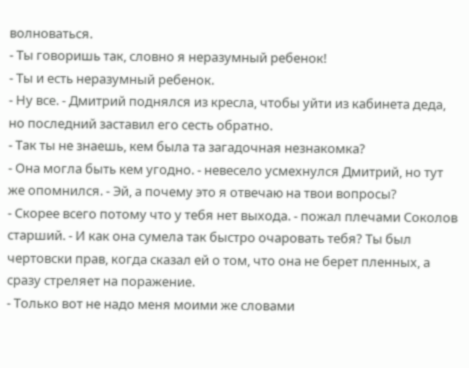волноваться.
- Ты говоришь так, словно я неразумный ребенок!
- Ты и есть неразумный ребенок.
- Ну все. - Дмитрий поднялся из кресла, чтобы уйти из кабинета деда, но последний заставил его сесть обратно.
- Так ты не знаешь, кем была та загадочная незнакомка?
- Она могла быть кем угодно. - невесело усмехнулся Дмитрий, но тут же опомнился. - Эй, а почему это я отвечаю на твои вопросы?
- Скорее всего потому что у тебя нет выхода. - пожал плечами Соколов старший. - И как она сумела так быстро очаровать тебя? Ты был чертовски прав, когда сказал ей о том, что она не берет пленных, а сразу стреляет на поражение.
- Только вот не надо меня моими же словами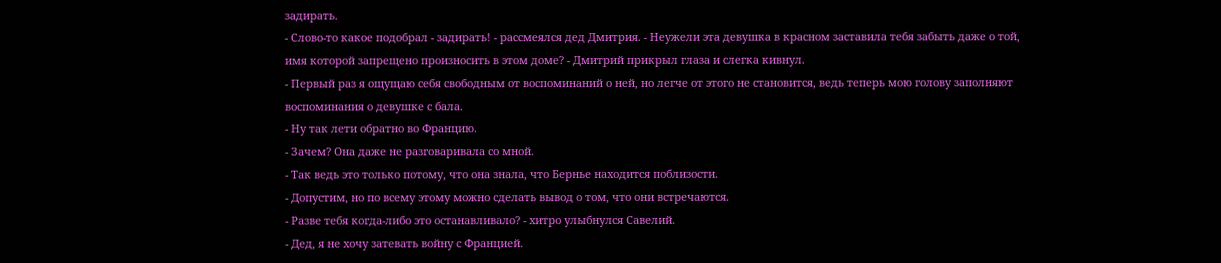задирать.
- Слово-то какое подобрал - задирать! - рассмеялся дед Дмитрия. - Неужели эта девушка в красном заставила тебя забыть даже о той, имя которой запрещено произносить в этом доме? - Дмитрий прикрыл глаза и слегка кивнул.
- Первый раз я ощущаю себя свободным от воспоминаний о ней, но легче от этого не становится, ведь теперь мою голову заполняют воспоминания о девушке с бала.
- Ну так лети обратно во Францию.
- Зачем? Она даже не разговаривала со мной.
- Так ведь это только потому, что она знала, что Бернье находится поблизости.
- Допустим, но по всему этому можно сделать вывод о том, что они встречаются.
- Разве тебя когда-либо это останавливало? - хитро улыбнулся Савелий.
- Дед, я не хочу затевать войну с Францией.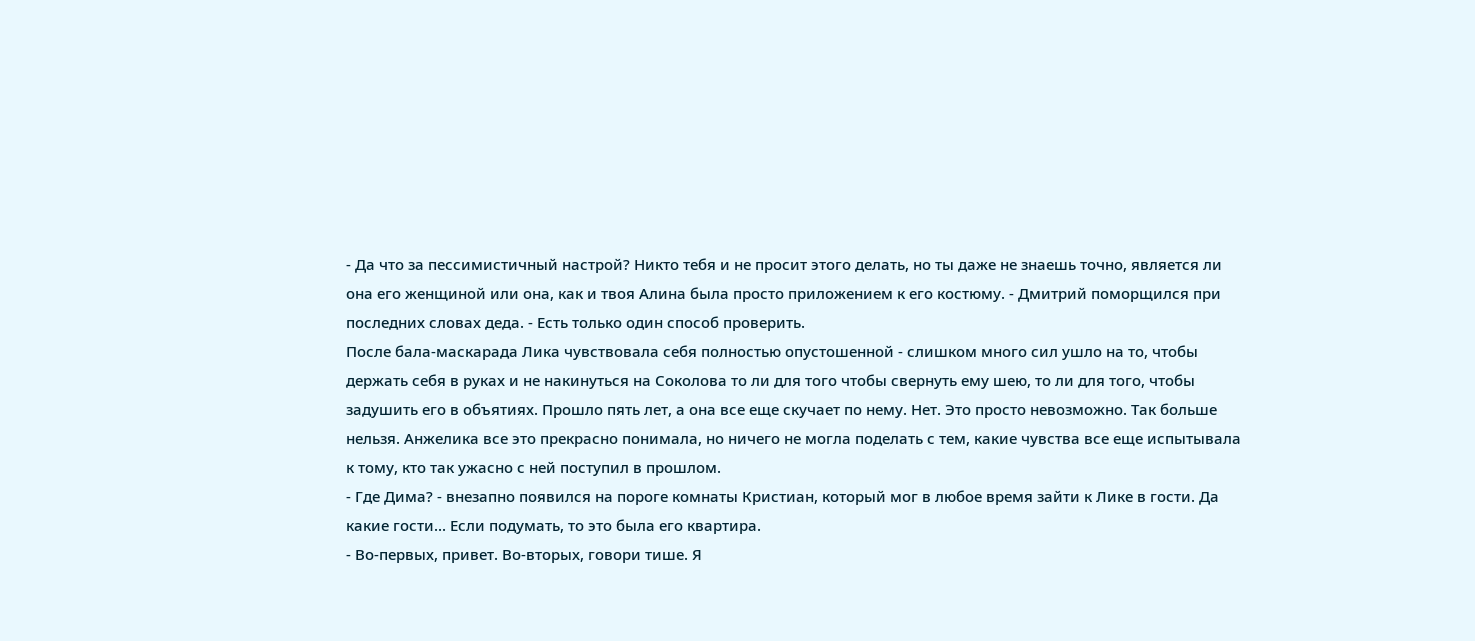- Да что за пессимистичный настрой? Никто тебя и не просит этого делать, но ты даже не знаешь точно, является ли она его женщиной или она, как и твоя Алина была просто приложением к его костюму. - Дмитрий поморщился при последних словах деда. - Есть только один способ проверить.
После бала-маскарада Лика чувствовала себя полностью опустошенной - слишком много сил ушло на то, чтобы держать себя в руках и не накинуться на Соколова то ли для того чтобы свернуть ему шею, то ли для того, чтобы задушить его в объятиях. Прошло пять лет, а она все еще скучает по нему. Нет. Это просто невозможно. Так больше нельзя. Анжелика все это прекрасно понимала, но ничего не могла поделать с тем, какие чувства все еще испытывала к тому, кто так ужасно с ней поступил в прошлом.
- Где Дима? - внезапно появился на пороге комнаты Кристиан, который мог в любое время зайти к Лике в гости. Да какие гости... Если подумать, то это была его квартира.
- Во-первых, привет. Во-вторых, говори тише. Я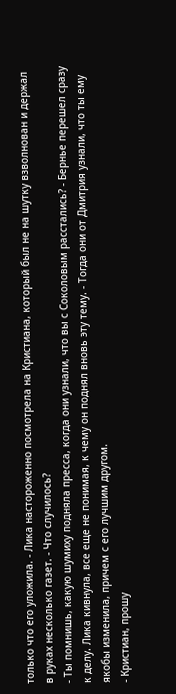только что его уложила. - Лика настороженно посмотрела на Кристиана, который был не на шутку взволнован и держал в руках несколько газет. - Что случилось?
- Ты помнишь, какую шумиху подняла пресса, когда они узнали, что вы с Соколовым расстались? - Бернье перешел сразу к делу. Лика кивнула, все еще не понимая, к чему он поднял вновь эту тему. - Тогда они от Дмитрия узнали, что ты ему якобы изменила, причем с его лучшим другом.
- Кристиан, прошу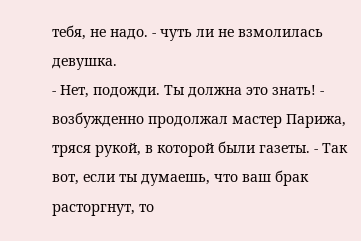тебя, не надо. - чуть ли не взмолилась девушка.
- Нет, подожди. Ты должна это знать! - возбужденно продолжал мастер Парижа, тряся рукой, в которой были газеты. - Так вот, если ты думаешь, что ваш брак расторгнут, то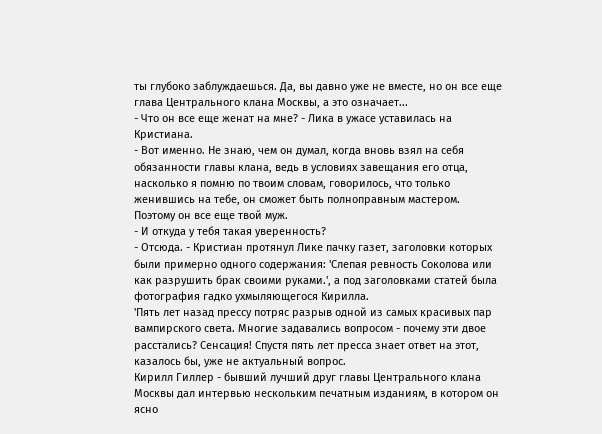ты глубоко заблуждаешься. Да, вы давно уже не вместе, но он все еще глава Центрального клана Москвы, а это означает...
- Что он все еще женат на мне? - Лика в ужасе уставилась на Кристиана.
- Вот именно. Не знаю, чем он думал, когда вновь взял на себя обязанности главы клана, ведь в условиях завещания его отца, насколько я помню по твоим словам, говорилось, что только женившись на тебе, он сможет быть полноправным мастером. Поэтому он все еще твой муж.
- И откуда у тебя такая уверенность?
- Отсюда. - Кристиан протянул Лике пачку газет, заголовки которых были примерно одного содержания: 'Слепая ревность Соколова или как разрушить брак своими руками.', а под заголовками статей была фотография гадко ухмыляющегося Кирилла.
'Пять лет назад прессу потряс разрыв одной из самых красивых пар вампирского света. Многие задавались вопросом - почему эти двое расстались? Сенсация! Спустя пять лет пресса знает ответ на этот, казалось бы, уже не актуальный вопрос.
Кирилл Гиллер - бывший лучший друг главы Центрального клана Москвы дал интервью нескольким печатным изданиям, в котором он ясно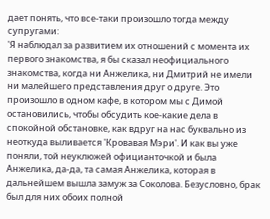дает понять, что все-таки произошло тогда между супругами:
'Я наблюдал за развитием их отношений с момента их первого знакомства, я бы сказал неофициального знакомства, когда ни Анжелика, ни Дмитрий не имели ни малейшего представления друг о друге. Это произошло в одном кафе, в котором мы с Димой остановились, чтобы обсудить кое-какие дела в спокойной обстановке, как вдруг на нас буквально из неоткуда выливается 'Кровавая Мэри'. И как вы уже поняли, той неуклюжей официанточкой и была Анжелика, да-да, та самая Анжелика, которая в дальнейшем вышла замуж за Соколова. Безусловно, брак был для них обоих полной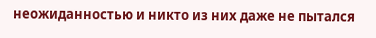неожиданностью и никто из них даже не пытался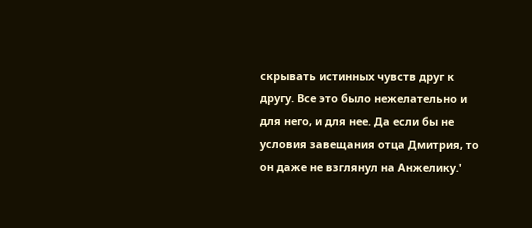скрывать истинных чувств друг к другу. Все это было нежелательно и для него, и для нее. Да если бы не условия завещания отца Дмитрия, то он даже не взглянул на Анжелику.'